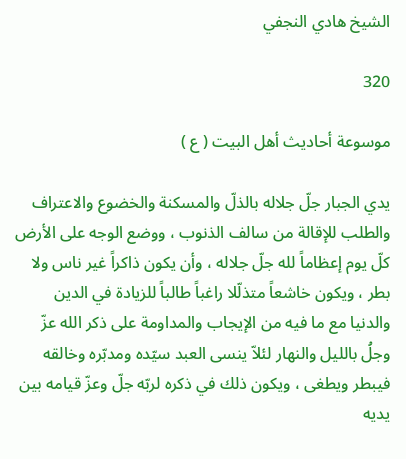الشيخ هادي النجفي

320

موسوعة أحاديث أهل البيت ( ع )

يدي الجبار جلّ جلاله بالذلّ والمسكنة والخضوع والاعتراف والطلب للإقالة من سالف الذنوب ، ووضع الوجه على الأرض كلّ يوم إعظاماً لله جلّ جلاله ، وأن يكون ذاكراً غير ناس ولا بطر ، ويكون خاشعاً متذلّلا راغباً طالباً للزيادة في الدين والدنيا مع ما فيه من الإيجاب والمداومة على ذكر الله عزّ وجلُ بالليل والنهار لئلاّ ينسى العبد سيّده ومدبّره وخالقه فيبطر ويطغى ، ويكون ذلك في ذكره لربّه جلّ وعزّ قيامه بين يديه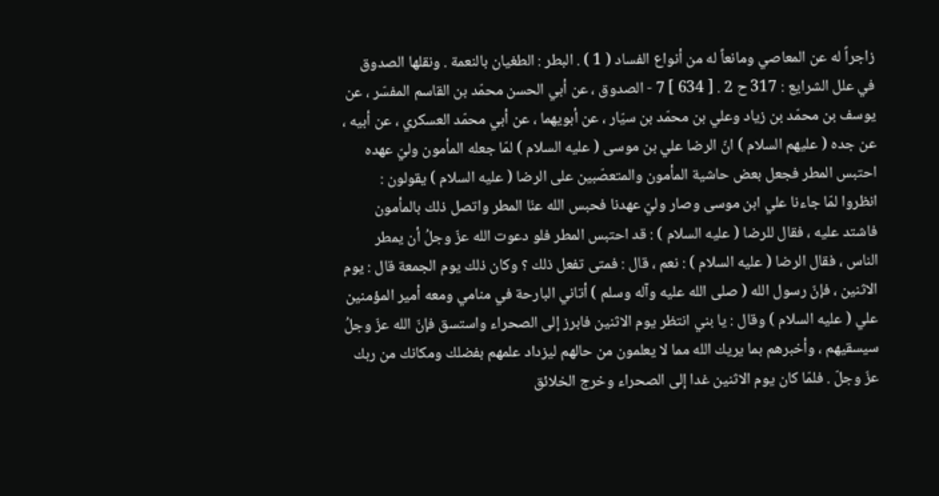زاجراً له عن المعاصي ومانعاً له من أنواع الفساد ( 1 ) . البطر : الطغيان بالنعمة . ونقلها الصدوق في علل الشرايع : 317 ح 2 . [ 634 ] 7 - الصدوق ، عن أبي الحسن محمّد بن القاسم المفسّر ، عن يوسف بن محمّد بن زياد وعلي بن محمّد بن سيّار ، عن أبويهما ، عن أبي محمّد العسكري ، عن أبيه ، عن جده ( عليهم السلام ) انّ الرضا علي بن موسى ( عليه السلام ) لمّا جعله المأمون وليّ عهده احتبس المطر فجعل بعض حاشية المأمون والمتعصّبين على الرضا ( عليه السلام ) يقولون : انظروا لمّا جاءنا علي ابن موسى وصار وليّ عهدنا فحبس الله عنّا المطر واتصل ذلك بالمأمون فاشتد عليه ، فقال للرضا ( عليه السلام ) : قد احتبس المطر فلو دعوت الله عزّ وجلُ أن يمطر الناس ، فقال الرضا ( عليه السلام ) : نعم ، قال : فمتى تفعل ذلك ؟ وكان ذلك يوم الجمعة قال : يوم الاثنين ، فإنّ رسول الله ( صلى الله عليه وآله وسلم ) أتاني البارحة في منامي ومعه أمير المؤمنين علي ( عليه السلام ) وقال : يا بني انتظر يوم الاثنين فابرز إلى الصحراء واستسق فإنّ الله عزّ وجلُ سيسقيهم ، وأخبرهم بما يريك الله مما لا يعلمون من حالهم ليزداد علمهم بفضلك ومكانك من ربك عزّ وجلّ . فلمّا كان يوم الاثنين غدا إلى الصحراء وخرج الخلائق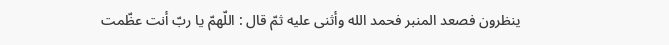ينظرون فصعد المنبر فحمد الله وأثنى عليه ثمّ قال : اللّهمّ يا ربّ أنت عظّمت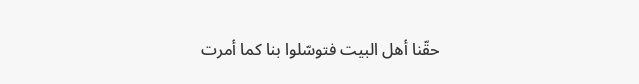حقّنا أهل البيت فتوسّلوا بنا كما أمرت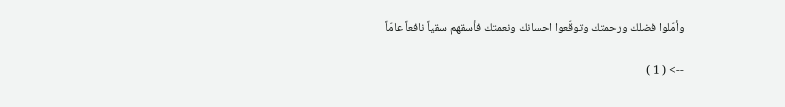وأمّلوا فضلك ورحمتك وتوقّعوا احسانك ونعمتك فأسقهم سقياً نافعاً عامّاً

--> ( 1 )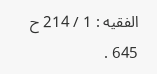الفقيه : 1 / 214 ح 645 .